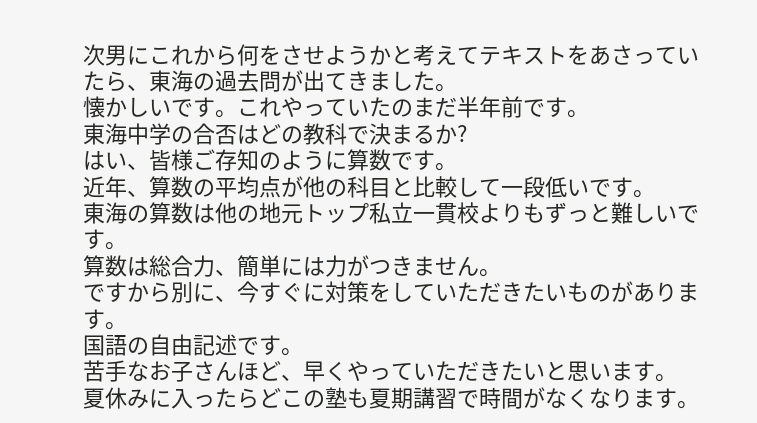次男にこれから何をさせようかと考えてテキストをあさっていたら、東海の過去問が出てきました。
懐かしいです。これやっていたのまだ半年前です。
東海中学の合否はどの教科で決まるか?
はい、皆様ご存知のように算数です。
近年、算数の平均点が他の科目と比較して一段低いです。
東海の算数は他の地元トップ私立一貫校よりもずっと難しいです。
算数は総合力、簡単には力がつきません。
ですから別に、今すぐに対策をしていただきたいものがあります。
国語の自由記述です。
苦手なお子さんほど、早くやっていただきたいと思います。
夏休みに入ったらどこの塾も夏期講習で時間がなくなります。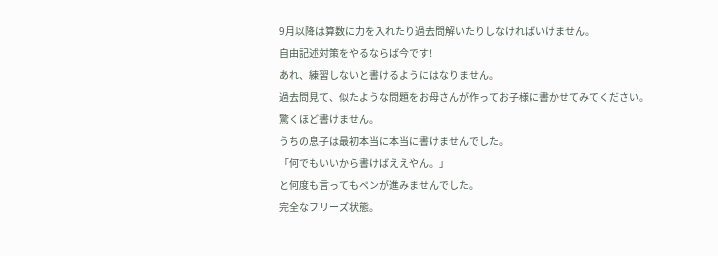9月以降は算数に力を入れたり過去問解いたりしなければいけません。
自由記述対策をやるならば今です!
あれ、練習しないと書けるようにはなりません。
過去問見て、似たような問題をお母さんが作ってお子様に書かせてみてください。
驚くほど書けません。
うちの息子は最初本当に本当に書けませんでした。
「何でもいいから書けばええやん。」
と何度も言ってもペンが進みませんでした。
完全なフリーズ状態。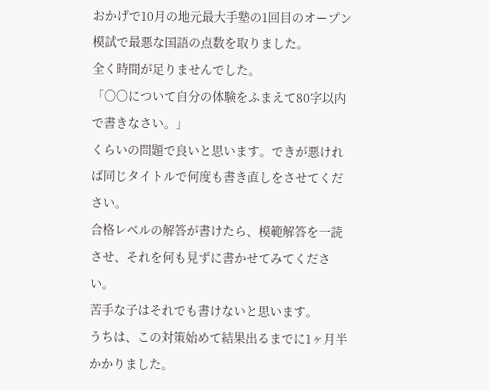おかげで10月の地元最大手塾の1回目のオープン模試で最悪な国語の点数を取りました。
全く時間が足りませんでした。
「〇〇について自分の体験をふまえて80字以内で書きなさい。」
くらいの問題で良いと思います。できが悪ければ同じタイトルで何度も書き直しをさせてください。
合格レベルの解答が書けたら、模範解答を一読させ、それを何も見ずに書かせてみてください。
苦手な子はそれでも書けないと思います。
うちは、この対策始めて結果出るまでに1ヶ月半かかりました。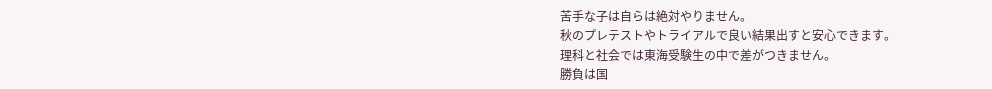苦手な子は自らは絶対やりません。
秋のプレテストやトライアルで良い結果出すと安心できます。
理科と社会では東海受験生の中で差がつきません。
勝負は国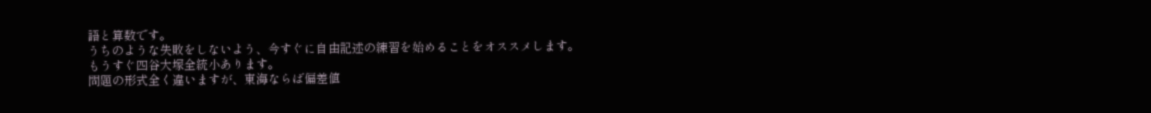語と算数です。
うちのような失敗をしないよう、今すぐに自由記述の練習を始めることをオススメします。
もうすぐ四谷大塚全統小あります。
問題の形式全く違いますが、東海ならば偏差値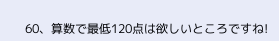60、算数で最低120点は欲しいところですね!